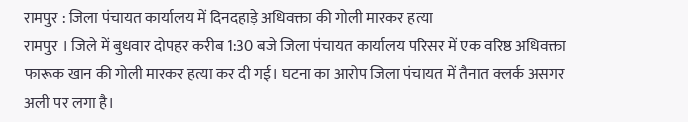रामपुर : जिला पंचायत कार्यालय में दिनदहाड़े अधिवक्ता की गोली मारकर हत्या
रामपुर । जिले में बुधवार दोपहर करीब 1:30 बजे जिला पंचायत कार्यालय परिसर में एक वरिष्ठ अधिवक्ता फारूक खान की गोली मारकर हत्या कर दी गई। घटना का आरोप जिला पंचायत में तैनात क्लर्क असगर अली पर लगा है।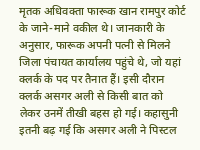मृतक अधिवक्ता फारूक खान रामपुर कोर्ट के जाने-माने वकील थे। जानकारी के अनुसार, फारूक अपनी पत्नी से मिलने जिला पंचायत कार्यालय पहुंचे थे, जो यहां क्लर्क के पद पर तैनात हैं। इसी दौरान क्लर्क असगर अली से किसी बात को लेकर उनमें तीखी बहस हो गई। कहासुनी इतनी बढ़ गई कि असगर अली ने पिस्टल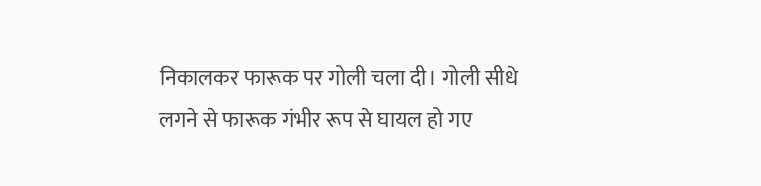निकालकर फारूक पर गोली चला दी। गोली सीधे लगने से फारूक गंभीर रूप से घायल हो गए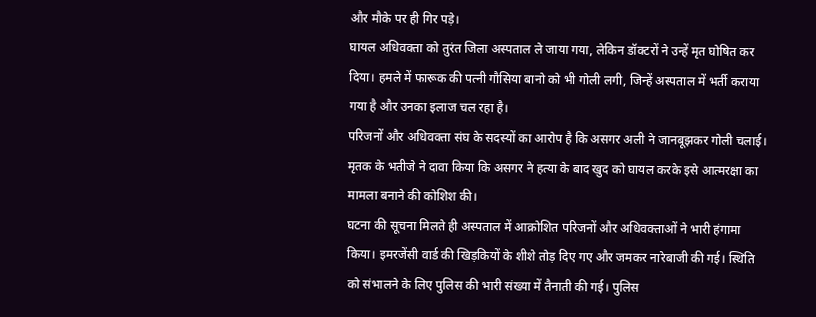और मौके पर ही गिर पड़े।
घायल अधिवक्ता को तुरंत जिला अस्पताल ले जाया गया, लेकिन डॉक्टरों ने उन्हें मृत घोषित कर दिया। हमले में फारूक की पत्नी गौसिया बानो को भी गोली लगी, जिन्हें अस्पताल में भर्ती कराया गया है और उनका इलाज चल रहा है।
परिजनों और अधिवक्ता संघ के सदस्यों का आरोप है कि असगर अली ने जानबूझकर गोली चलाई। मृतक के भतीजे ने दावा किया कि असगर ने हत्या के बाद खुद को घायल करके इसे आत्मरक्षा का मामला बनाने की कोशिश की।
घटना की सूचना मिलते ही अस्पताल में आक्रोशित परिजनों और अधिवक्ताओं ने भारी हंगामा किया। इमरजेंसी वार्ड की खिड़कियों के शीशे तोड़ दिए गए और जमकर नारेबाजी की गई। स्थिति को संभालने के लिए पुलिस की भारी संख्या में तैनाती की गई। पुलिस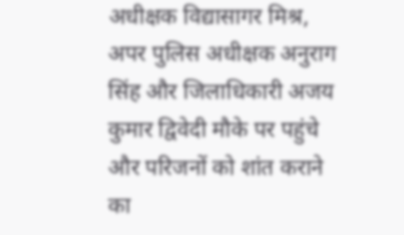अधीक्षक विद्यासागर मिश्र, अपर पुलिस अधीक्षक अनुराग सिंह और जिलाधिकारी अजय कुमार द्विवेदी मौके पर पहुंचे और परिजनों को शांत कराने का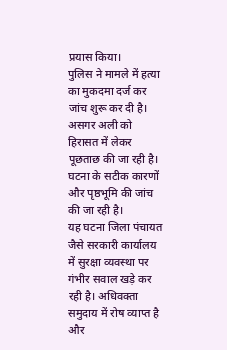प्रयास किया।
पुलिस ने मामले में हत्या का मुकदमा दर्ज कर जांच शुरू कर दी है। असगर अली को हिरासत में लेकर पूछताछ की जा रही है। घटना के सटीक कारणों और पृष्ठभूमि की जांच की जा रही है।
यह घटना जिला पंचायत जैसे सरकारी कार्यालय में सुरक्षा व्यवस्था पर गंभीर सवाल खड़े कर रही है। अधिवक्ता समुदाय में रोष व्याप्त है और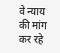वे न्याय की मांग कर रहे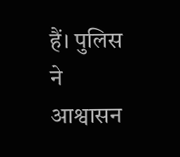हैं। पुलिस ने आश्वासन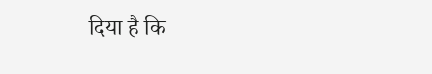दिया है कि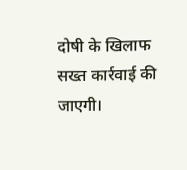दोषी के खिलाफ सख्त कार्रवाई की जाएगी।